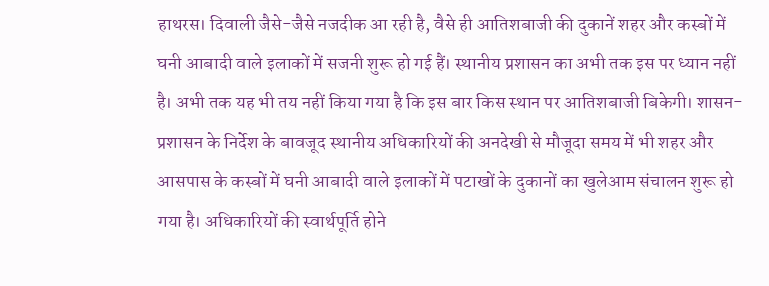हाथरस। दिवाली जैसे-जैसे नजदीक आ रही है, वैसे ही आतिशबाजी की दुकानें शहर और कस्बों में घनी आबादी वाले इलाकों में सजनी शुरू हो गई हैं। स्थानीय प्रशासन का अभी तक इस पर ध्यान नहीं है। अभी तक यह भी तय नहीं किया गया है कि इस बार किस स्थान पर आतिशबाजी बिकेगी। शासन-प्रशासन के निर्देश के बावजूद स्थानीय अधिकारियों की अनदेखी से मौजूदा समय में भी शहर और आसपास के कस्बों में घनी आबादी वाले इलाकों में पटाखों के दुकानों का खुलेआम संचालन शुरू हो गया है। अधिकारियों की स्वार्थपूर्ति होने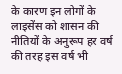के कारण इन लोगों के लाइसेंस को शासन की नीतियों के अनुरूप हर वर्ष की तरह इस वर्ष भी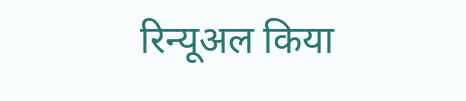रिन्यूअल किया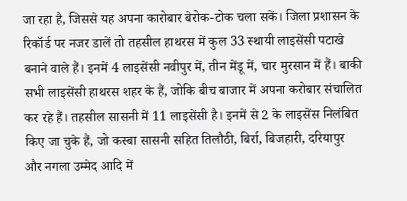जा रहा है, जिससे यह अपना कारोबार बेरोक-टोक चला सकें। जिला प्रशासन के रिकॉर्ड पर नजर डालें तो तहसील हाथरस में कुल 33 स्थायी लाइसेंसी पटाखे बनाने वाले हैं। इनमें 4 लाइसेंसी नवीपुर में, तीन मेंडू में, चार मुरसान में हैं। बाकी सभी लाइसेंसी हाथरस शहर के हैं, जोकि बीच बाजार में अपना करोबार संचालित कर रहे हैं। तहसील सासनी में 11 लाइसेंसी है। इनमें से 2 के लाइसेंस निलंबित किए जा चुके हैं, जो कस्बा सासनी सहित तिलौठी, बिर्रा, बिजहारी, दरियापुर और नगला उम्मेद आदि में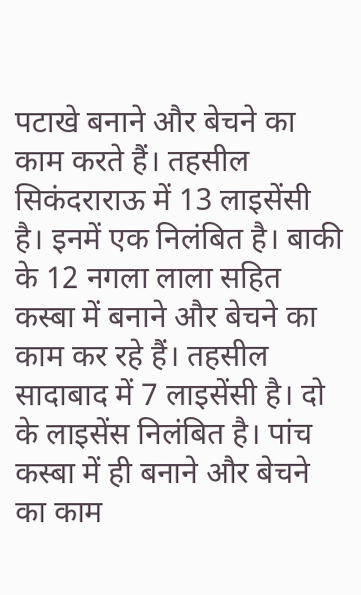पटाखे बनाने और बेचने का काम करते हैं। तहसील सिकंदराराऊ में 13 लाइसेंसी है। इनमें एक निलंबित है। बाकी के 12 नगला लाला सहित कस्बा में बनाने और बेचने का काम कर रहे हैं। तहसील सादाबाद में 7 लाइसेंसी है। दो के लाइसेंस निलंबित है। पांच कस्बा में ही बनाने और बेचने का काम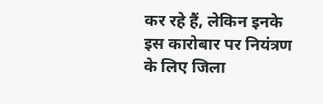कर रहे हैं, लेकिन इनके इस कारोबार पर नियंत्रण के लिए जिला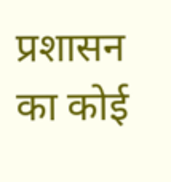प्रशासन का कोई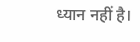ध्यान नहीं है।